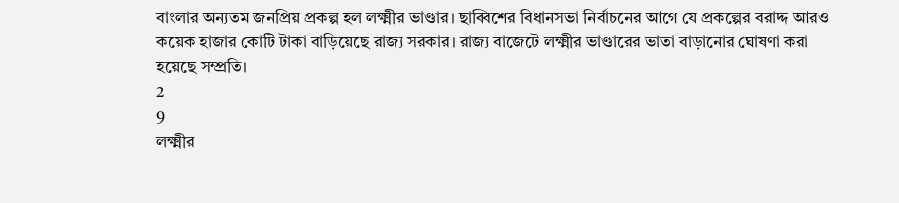বাংলার অন্যতম জনপ্রিয় প্রকল্প হল লক্ষ্মীর ভাণ্ডার। ছাব্বিশের বিধানসভা নির্বাচনের আগে যে প্রকল্পের বরাদ্দ আরও কয়েক হাজার কোটি টাকা বাড়িয়েছে রাজ্য সরকার। রাজ্য বাজেটে লক্ষ্মীর ভাণ্ডারের ভাতা বাড়ানোর ঘোষণা করা হয়েছে সম্প্রতি।
2
9
লক্ষ্মীর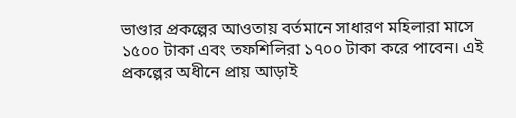ভাণ্ডার প্রকল্পের আওতায় বর্তমানে সাধারণ মহিলারা মাসে ১৫০০ টাকা এবং তফশিলিরা ১৭০০ টাকা করে পাবেন। এই প্রকল্পের অধীনে প্রায় আড়াই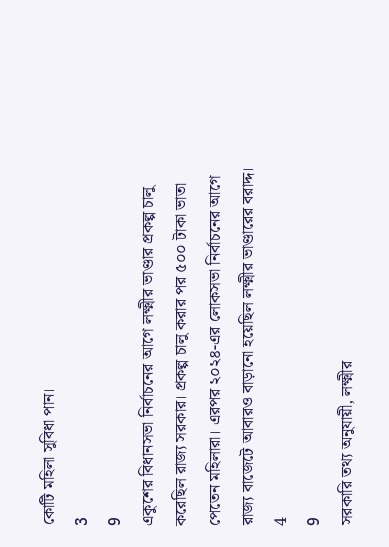কোটি মহিলা সুবিধা পান।
3
9
একুশের বিধানসভা নির্বাচনের আগে লক্ষ্মীর ভাণ্ডার প্রকল্প চালু করেছিল রাজ্য সরকার। প্রকল্প চালু করার পর ৫০০ টাকা ভাতা পেতেন মহিলারা। এরপর ২০২৪-এর লোকসভা নির্বাচনের আগে রাজ্য বাজেটে আবারও বাড়ানো হয়েছিল লক্ষ্মীর ভাণ্ডারের বরাদ্দ।
4
9
সরকারি তথ্য অনুযায়ী, লক্ষ্মীর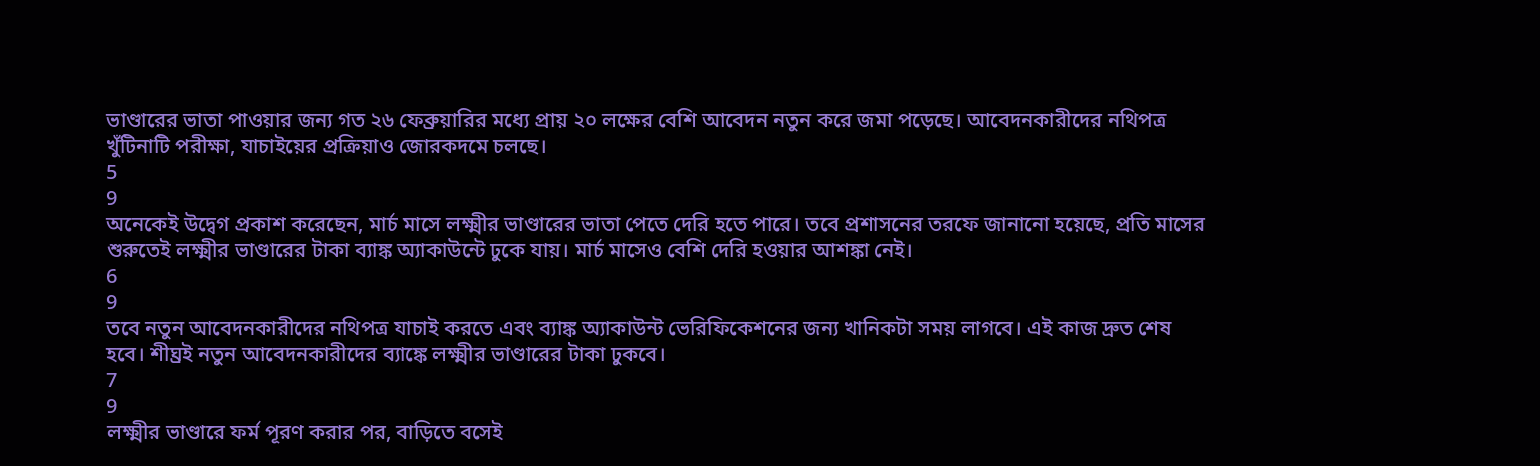ভাণ্ডারের ভাতা পাওয়ার জন্য গত ২৬ ফেব্রুয়ারির মধ্যে প্রায় ২০ লক্ষের বেশি আবেদন নতুন করে জমা পড়েছে। আবেদনকারীদের নথিপত্র খুঁটিনাটি পরীক্ষা, যাচাইয়ের প্রক্রিয়াও জোরকদমে চলছে।
5
9
অনেকেই উদ্বেগ প্রকাশ করেছেন, মার্চ মাসে লক্ষ্মীর ভাণ্ডারের ভাতা পেতে দেরি হতে পারে। তবে প্রশাসনের তরফে জানানো হয়েছে, প্রতি মাসের শুরুতেই লক্ষ্মীর ভাণ্ডারের টাকা ব্যাঙ্ক অ্যাকাউন্টে ঢুকে যায়। মার্চ মাসেও বেশি দেরি হওয়ার আশঙ্কা নেই।
6
9
তবে নতুন আবেদনকারীদের নথিপত্র যাচাই করতে এবং ব্যাঙ্ক অ্যাকাউন্ট ভেরিফিকেশনের জন্য খানিকটা সময় লাগবে। এই কাজ দ্রুত শেষ হবে। শীঘ্রই নতুন আবেদনকারীদের ব্যাঙ্কে লক্ষ্মীর ভাণ্ডারের টাকা ঢুকবে।
7
9
লক্ষ্মীর ভাণ্ডারে ফর্ম পূরণ করার পর, বাড়িতে বসেই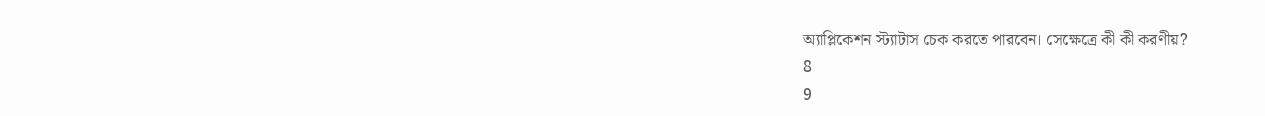অ্যাপ্লিকেশন স্ট্যাটাস চেক করতে পারবেন। সেক্ষেত্রে কী কী করণীয়?
8
9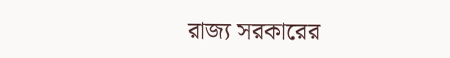রাজ্য সরকারের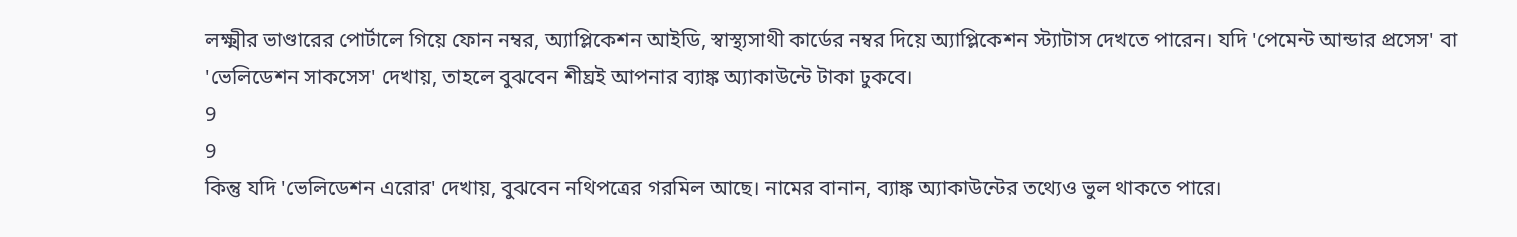লক্ষ্মীর ভাণ্ডারের পোর্টালে গিয়ে ফোন নম্বর, অ্যাপ্লিকেশন আইডি, স্বাস্থ্যসাথী কার্ডের নম্বর দিয়ে অ্যাপ্লিকেশন স্ট্যাটাস দেখতে পারেন। যদি 'পেমেন্ট আন্ডার প্রসেস' বা 'ভেলিডেশন সাকসেস' দেখায়, তাহলে বুঝবেন শীঘ্রই আপনার ব্যাঙ্ক অ্যাকাউন্টে টাকা ঢুকবে।
9
9
কিন্তু যদি 'ভেলিডেশন এরোর' দেখায়, বুঝবেন নথিপত্রের গরমিল আছে। নামের বানান, ব্যাঙ্ক অ্যাকাউন্টের তথ্যেও ভুল থাকতে পারে।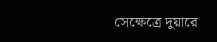সেক্ষেত্রে দুয়ারে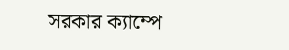সরকার ক্যাম্পে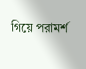গিয়ে পরামর্শ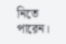নিতে পারেন।